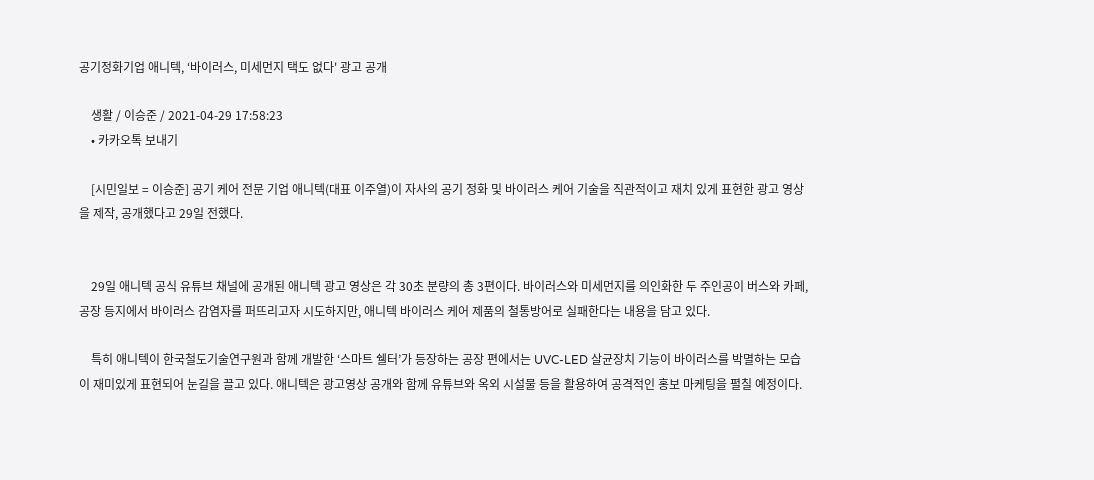공기정화기업 애니텍, ‘바이러스, 미세먼지 택도 없다' 광고 공개

    생활 / 이승준 / 2021-04-29 17:58:23
    • 카카오톡 보내기

    [시민일보 = 이승준] 공기 케어 전문 기업 애니텍(대표 이주열)이 자사의 공기 정화 및 바이러스 케어 기술을 직관적이고 재치 있게 표현한 광고 영상을 제작, 공개했다고 29일 전했다.


    29일 애니텍 공식 유튜브 채널에 공개된 애니텍 광고 영상은 각 30초 분량의 총 3편이다. 바이러스와 미세먼지를 의인화한 두 주인공이 버스와 카페, 공장 등지에서 바이러스 감염자를 퍼뜨리고자 시도하지만, 애니텍 바이러스 케어 제품의 철통방어로 실패한다는 내용을 담고 있다.

    특히 애니텍이 한국철도기술연구원과 함께 개발한 ‘스마트 쉘터’가 등장하는 공장 편에서는 UVC-LED 살균장치 기능이 바이러스를 박멸하는 모습이 재미있게 표현되어 눈길을 끌고 있다. 애니텍은 광고영상 공개와 함께 유튜브와 옥외 시설물 등을 활용하여 공격적인 홍보 마케팅을 펼칠 예정이다.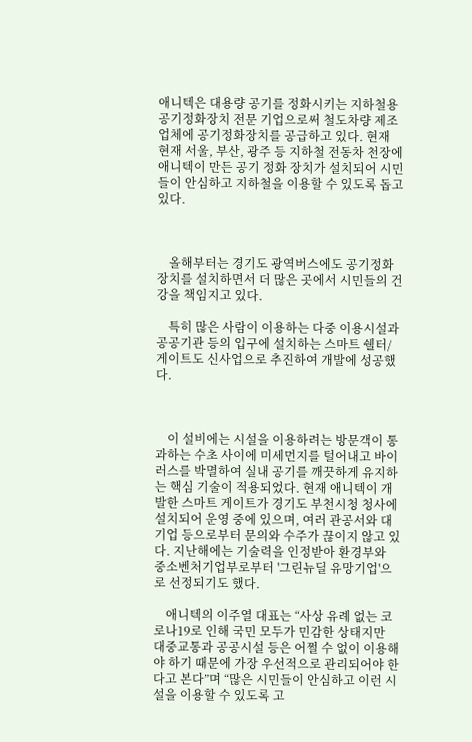애니텍은 대용량 공기를 정화시키는 지하철용 공기정화장치 전문 기업으로써 철도차량 제조업체에 공기정화장치를 공급하고 있다. 현재 현재 서울, 부산, 광주 등 지하철 전동차 천장에 애니텍이 만든 공기 정화 장치가 설치되어 시민들이 안심하고 지하철을 이용할 수 있도록 돕고 있다.



    올해부터는 경기도 광역버스에도 공기정화장치를 설치하면서 더 많은 곳에서 시민들의 건강을 책임지고 있다.

    특히 많은 사람이 이용하는 다중 이용시설과 공공기관 등의 입구에 설치하는 스마트 쉘터/게이트도 신사업으로 추진하여 개발에 성공했다.



    이 설비에는 시설을 이용하려는 방문객이 통과하는 수초 사이에 미세먼지를 털어내고 바이러스를 박멸하여 실내 공기를 깨끗하게 유지하는 핵심 기술이 적용되었다. 현재 애니텍이 개발한 스마트 게이트가 경기도 부천시청 청사에 설치되어 운영 중에 있으며, 여러 관공서와 대기업 등으로부터 문의와 수주가 끊이지 않고 있다. 지난해에는 기술력을 인정받아 환경부와 중소벤처기업부로부터 '그린뉴딜 유망기업'으로 선정되기도 했다.

    애니텍의 이주열 대표는 “사상 유례 없는 코로나19로 인해 국민 모두가 민감한 상태지만 대중교통과 공공시설 등은 어쩔 수 없이 이용해야 하기 때문에 가장 우선적으로 관리되어야 한다고 본다”며 “많은 시민들이 안심하고 이런 시설을 이용할 수 있도록 고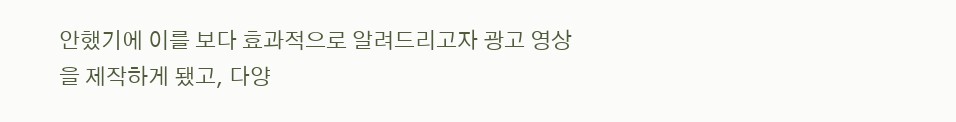안했기에 이를 보다 효과적으로 알려드리고자 광고 영상을 제작하게 됐고, 다양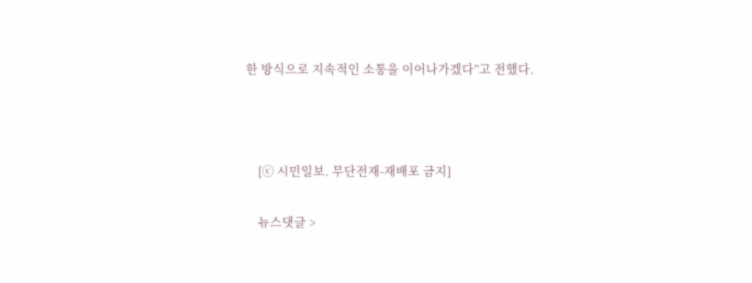한 방식으로 지속적인 소통을 이어나가겠다”고 전했다.



    [ⓒ 시민일보. 무단전재-재배포 금지]

    뉴스댓글 >